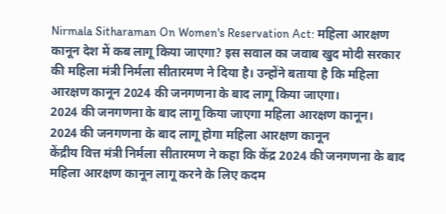Nirmala Sitharaman On Women's Reservation Act: महिला आरक्षण कानून देश में कब लागू किया जाएगा? इस सवाल का जवाब खुद मोदी सरकार की महिला मंत्री निर्मला सीतारमण ने दिया है। उन्होंने बताया है कि महिला आरक्षण कानून 2024 की जनगणना के बाद लागू किया जाएगा।
2024 की जनगणना के बाद लागू किया जाएगा महिला आरक्षण कानून।
2024 की जनगणना के बाद लागू होगा महिला आरक्षण कानून
केंद्रीय वित्त मंत्री निर्मला सीतारमण ने कहा कि केंद्र 2024 की जनगणना के बाद महिला आरक्षण कानून लागू करने के लिए कदम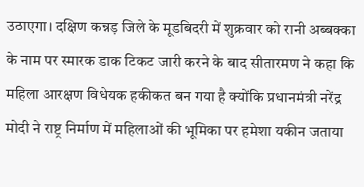उठाएगा। दक्षिण कन्नड़ जिले के मूडबिदरी में शुक्रवार को रानी अब्बक्का के नाम पर स्मारक डाक टिकट जारी करने के बाद सीतारमण ने कहा कि महिला आरक्षण विधेयक हकीकत बन गया है क्योंकि प्रधानमंत्री नरेंद्र मोदी ने राष्ट्र निर्माण में महिलाओं की भूमिका पर हमेशा यकीन जताया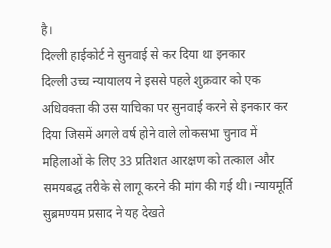है।
दिल्ली हाईकोर्ट ने सुनवाई से कर दिया था इनकार
दिल्ली उच्च न्यायालय ने इससे पहले शुक्रवार को एक अधिवक्ता की उस याचिका पर सुनवाई करने से इनकार कर दिया जिसमें अगले वर्ष होने वाले लोकसभा चुनाव में महिलाओं के लिए 33 प्रतिशत आरक्षण को तत्काल और समयबद्ध तरीके से लागू करने की मांग की गई थी। न्यायमूर्ति सुब्रमण्यम प्रसाद ने यह देखते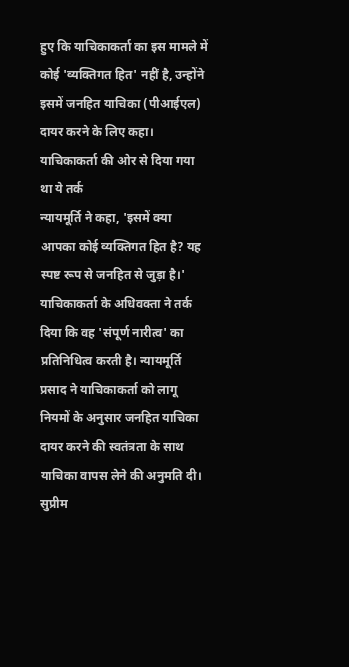हुए कि याचिकाकर्ता का इस मामले में कोई 'व्यक्तिगत हित' नहीं है, उन्होंने इसमें जनहित याचिका (पीआईएल) दायर करने के लिए कहा।
याचिकाकर्ता की ओर से दिया गया था ये तर्क
न्यायमूर्ति ने कहा, 'इसमें क्या आपका कोई व्यक्तिगत हित है? यह स्पष्ट रूप से जनहित से जुड़ा है।' याचिकाकर्ता के अधिवक्ता ने तर्क दिया कि वह 'संपूर्ण नारीत्व' का प्रतिनिधित्व करती है। न्यायमूर्ति प्रसाद ने याचिकाकर्ता को लागू नियमों के अनुसार जनहित याचिका दायर करने की स्वतंत्रता के साथ याचिका वापस लेने की अनुमति दी।
सुप्रीम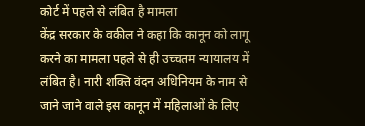कोर्ट में पहले से लंबित है मामला
केंद्र सरकार के वकील ने कहा कि कानून को लागू करने का मामला पहले से ही उच्चतम न्यायालय में लंबित है। नारी शक्ति वंदन अधिनियम के नाम से जाने जाने वाले इस कानून में महिलाओं के लिए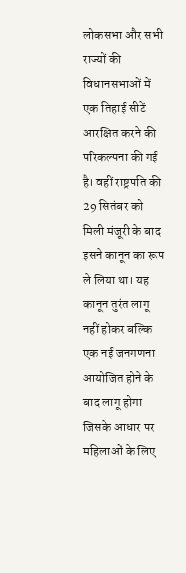लोकसभा और सभी राज्यों की विधानसभाओं में एक तिहाई सीटें आरक्षित करने की परिकल्पना की गई है। वहीं राष्ट्रपति की 29 सितंबर को मिली मंजूरी के बाद इसने कानून का रूप ले लिया था। यह कानून तुरंत लागू नहीं होकर बल्कि एक नई जनगणना आयोजित होने के बाद लागू होगा जिसके आधार पर महिलाओं के लिए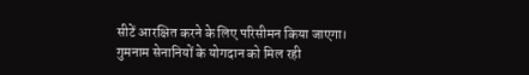सीटें आरक्षित करने के लिए परिसीमन किया जाएगा।
गुमनाम सेनानियों के योगदान को मिल रही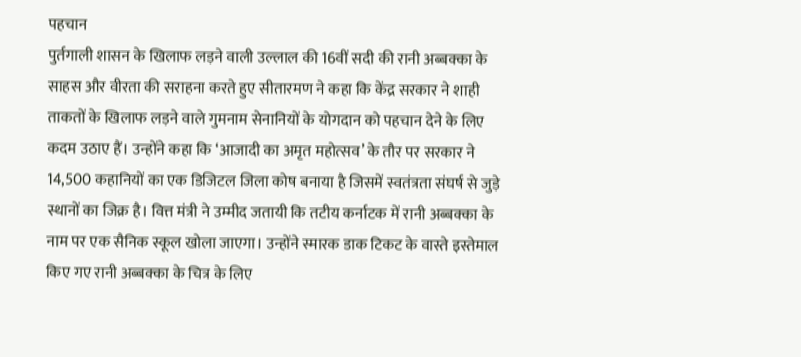पहचान
पुर्तगाली शासन के खिलाफ लड़ने वाली उल्लाल की 16वीं सदी की रानी अब्बक्का के साहस और वीरता की सराहना करते हुए सीतारमण ने कहा कि केंद्र सरकार ने शाही ताकतों के खिलाफ लड़ने वाले गुमनाम सेनानियों के योगदान को पहचान देने के लिए कदम उठाए हैं। उन्होंने कहा कि ‘आजादी का अमृत महोत्सव’ के तौर पर सरकार ने 14,500 कहानियों का एक डिजिटल जिला कोष बनाया है जिसमें स्वतंत्रता संघर्ष से जुड़े स्थानों का जिक्र है। वित्त मंत्री ने उम्मीद जतायी कि तटीय कर्नाटक में रानी अब्बक्का के नाम पर एक सैनिक स्कूल खोला जाएगा। उन्होंने स्मारक डाक टिकट के वास्ते इस्तेमाल किए गए रानी अब्बक्का के चित्र के लिए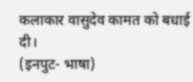कलाकार वासुदेव कामत को बधाई दी।
(इनपुट- भाषा)